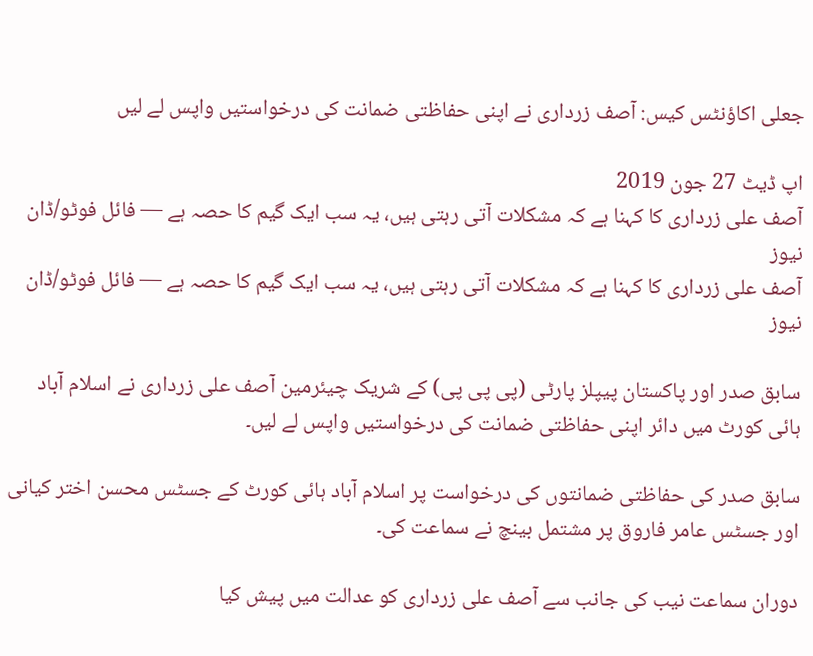جعلی اکاؤنٹس کیس: آصف زرداری نے اپنی حفاظتی ضمانت کی درخواستیں واپس لے لیں

اپ ڈیٹ 27 جون 2019
آصف علی زرداری کا کہنا ہے کہ مشکلات آتی رہتی ہیں، یہ سب ایک گیم کا حصہ ہے — فائل فوٹو/ڈان نیوز
آصف علی زرداری کا کہنا ہے کہ مشکلات آتی رہتی ہیں، یہ سب ایک گیم کا حصہ ہے — فائل فوٹو/ڈان نیوز

سابق صدر اور پاکستان پیپلز پارٹی (پی پی پی) کے شریک چیئرمین آصف علی زرداری نے اسلام آباد ہائی کورٹ میں دائر اپنی حفاظتی ضمانت کی درخواستیں واپس لے لیں۔

سابق صدر کی حفاظتی ضمانتوں کی درخواست پر اسلام آباد ہائی کورٹ کے جسٹس محسن اختر کیانی اور جسٹس عامر فاروق پر مشتمل بینچ نے سماعت کی۔

دوران سماعت نیب کی جانب سے آصف علی زرداری کو عدالت میں پیش کیا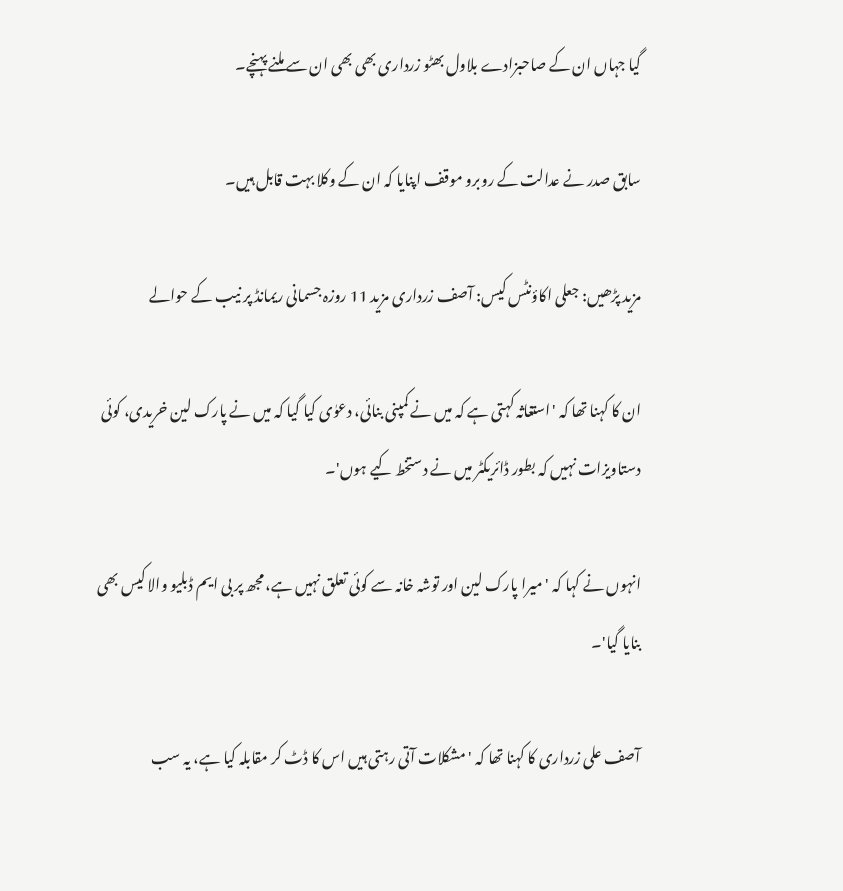گیا جہاں ان کے صاحبزادے بلاول بھٹو زرداری بھی بھی ان سے ملنے پہنچے۔

سابق صدر نے عدالت کے روبرو موقف اپنایا کہ ان کے وکلا بہت قابل ہیں۔

مزید پڑھیں: جعلی اکاؤنٹس کیس: آصف زرداری مزید 11 روزہ جسمانی ریمانڈ پر نیب کے حوالے

ان کا کہنا تھا کہ 'استغاثہ کہتی ہے کہ میں نے کمپنی بنائی، دعوٰی کیا گیا کہ میں نے پارک لین خریدی، کوئی دستاویزات نہیں کہ بطور ڈائریکٹر میں نے دستخط کیے ہوں'۔

انہوں نے کہا کہ 'میرا پارک لین اور توشہ خانہ سے کوئی تعلق نہیں ہے، مجھ پر بی ایم ڈبلیو والا کیس بھی بنایا گیا'۔

آصف علی زرداری کا کہنا تھا کہ 'مشکلات آتی رہتی ہیں اس کا ڈٹ کر مقابلہ کیا ہے، یہ سب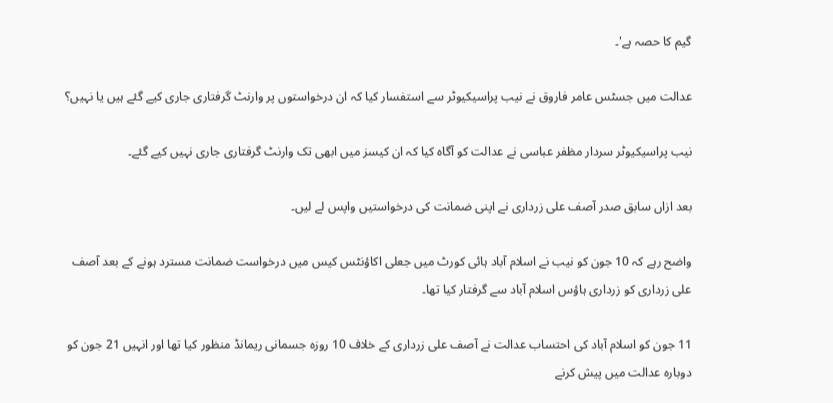گیم کا حصہ ہے'۔

عدالت میں جسٹس عامر فاروق نے نیب پراسیکیوٹر سے استفسار کیا کہ ان درخواستوں پر وارنٹ گرفتاری جاری کیے گئے ہیں یا نہیں؟

نیب پراسیکیوٹر سردار مظفر عباسی نے عدالت کو آگاہ کیا کہ ان کیسز میں ابھی تک وارنٹ گرفتاری جاری نہیں کیے گئے۔

بعد ازاں سابق صدر آصف علی زرداری نے اپنی ضمانت کی درخواستیں واپس لے لیں۔

واضح رہے کہ 10 جون کو نیب نے اسلام آباد ہائی کورٹ میں جعلی اکاؤنٹس کیس میں درخواست ضمانت مسترد ہونے کے بعد آصف علی زرداری کو زرداری ہاؤس اسلام آباد سے گرفتار کیا تھا۔

11 جون کو اسلام آباد کی احتساب عدالت نے آصف علی زرداری کے خلاف 10 روزہ جسمانی ریمانڈ منظور کیا تھا اور انہیں 21 جون کو دوبارہ عدالت میں پیش کرنے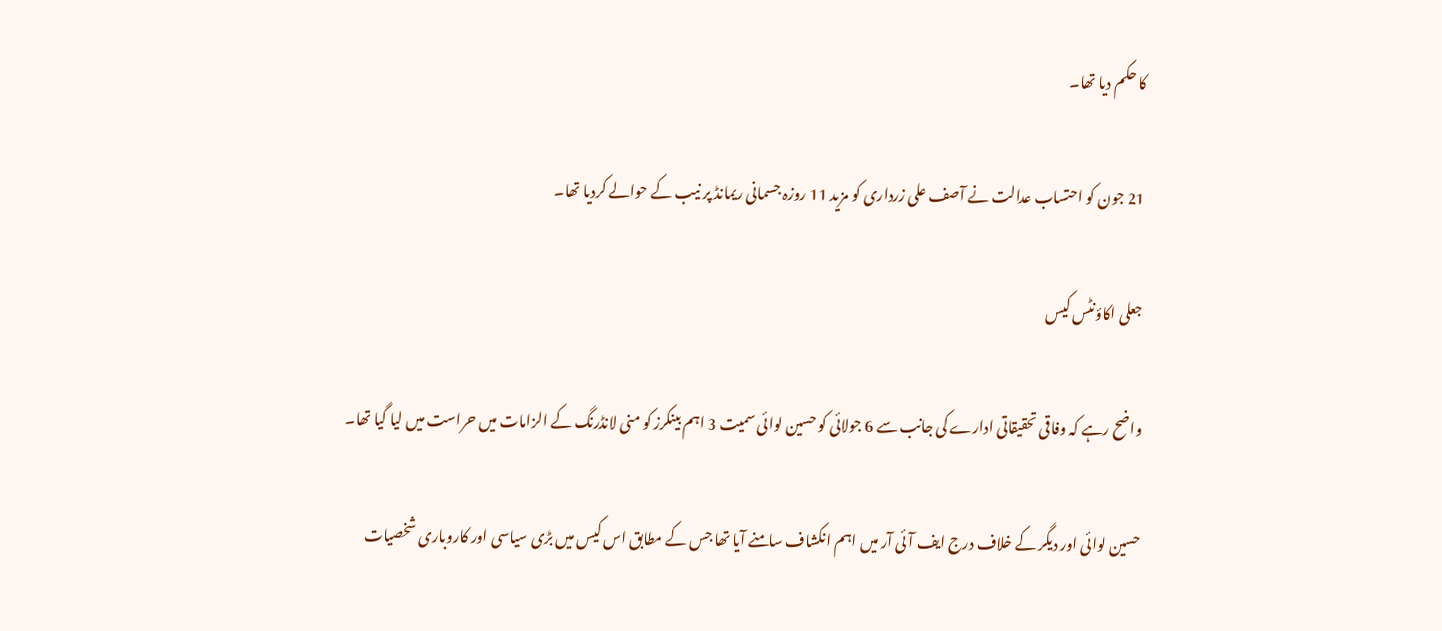کا حکم دیا تھا۔

21 جون کو احتساب عدالت نے آصف علی زرداری کو مزید 11 روزہ جسمانی ریمانڈ پر نیب کے حوالے کردیا تھا۔

جعلی اکاؤنٹس کیس

واضح رہے کہ وفاقی تحقیقاتی ادارے کی جانب سے 6 جولائی کو حسین لوائی سمیت 3 اہم بینکرز کو منی لانڈرنگ کے الزامات میں حراست میں لیا گیا تھا۔

حسین لوائی اور دیگر کے خلاف درج ایف آئی آر میں اہم انکشاف سامنے آیا تھا جس کے مطابق اس کیس میں بڑی سیاسی اور کاروباری شخصیات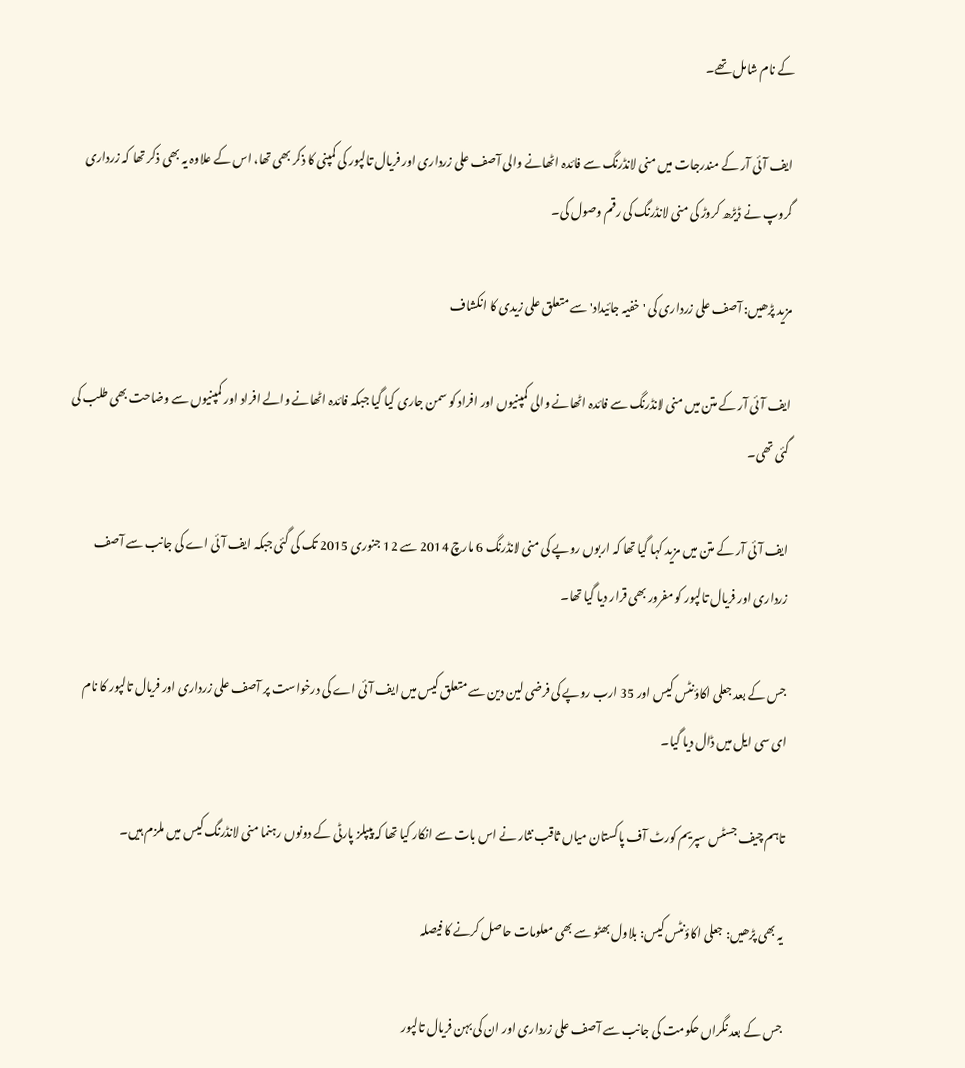کے نام شامل تھے۔

ایف آئی آر کے مندرجات میں منی لانڈرنگ سے فائدہ اٹھانے والی آصف علی زرداری اور فریال تالپور کی کمپنی کا ذکر بھی تھا، اس کے علاوہ یہ بھی ذکر تھا کہ زرداری گروپ نے ڈیڑھ کروڑ کی منی لانڈرنگ کی رقم وصول کی۔

مزید پڑھیں: آصف علی زرداری کی 'خفیہ جائیداد' سے متعلق علی زیدی کا انکشاف

ایف آئی آر کے متن میں منی لانڈرنگ سے فائدہ اٹھانے والی کمپنیوں اور افراد کو سمن جاری کیا گیا جبکہ فائدہ اٹھانے والے افراد اور کمپنیوں سے وضاحت بھی طلب کی گئی تھی۔

ایف آئی آر کے متن میں مزید کہا گیا تھا کہ اربوں روپے کی منی لانڈرنگ 6 مارچ 2014 سے 12 جنوری 2015 تک کی گئی جبکہ ایف آئی اے کی جانب سے آصف زرداری اور فریال تالپور کو مفرور بھی قرار دیا گیا تھا۔

جس کے بعد جعلی اکاؤنٹس کیس اور 35 ارب روپے کی فرضی لین دین سے متعلق کیس میں ایف آئی اے کی درخواست پر آصف علی زرداری اور فریال تالپور کا نام ای سی ایل میں ڈال دیا گیا۔

تاہم چیف جسٹس سپریم کورٹ آف پاکستان میاں ثاقب نثار نے اس بات سے انکار کیا تھا کہ پیپلز پارٹی کے دونوں رہنما منی لانڈرنگ کیس میں ملزم ہیں۔

یہ بھی پڑھیں: جعلی اکاؤنٹس کیس: بلاول بھٹو سے بھی معلومات حاصل کرنے کا فیصلہ

جس کے بعد نگراں حکومت کی جانب سے آصف علی زرداری اور ان کی بہن فریال تالپور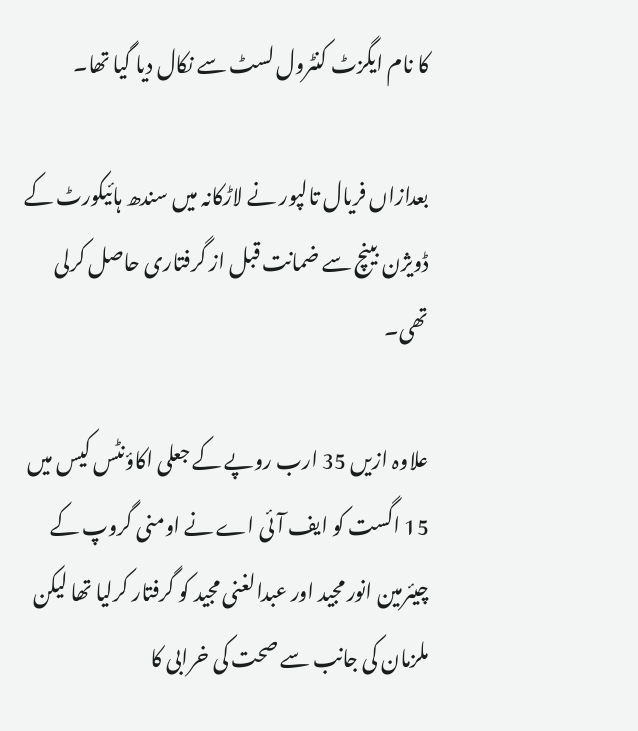کا نام ایگزٹ کنٹرول لسٹ سے نکال دیا گیا تھا۔

بعدازاں فریال تالپور نے لاڑکانہ میں سندھ ہائیکورٹ کے ڈویژن بینچ سے ضمانت قبل از گرفتاری حاصل کرلی تھی۔

علاوہ ازیں 35 ارب روپے کے جعلی اکاؤنٹس کیس میں 15 اگست کو ایف آئی اے نے اومنی گروپ کے چیئرمین انور مجید اور عبدالغنی مجید کو گرفتار کرلیا تھا لیکن ملزمان کی جانب سے صحت کی خرابی کا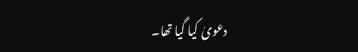دعویٰ کیا گیا تھا۔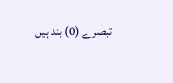تبصرے (0) بند ہیں